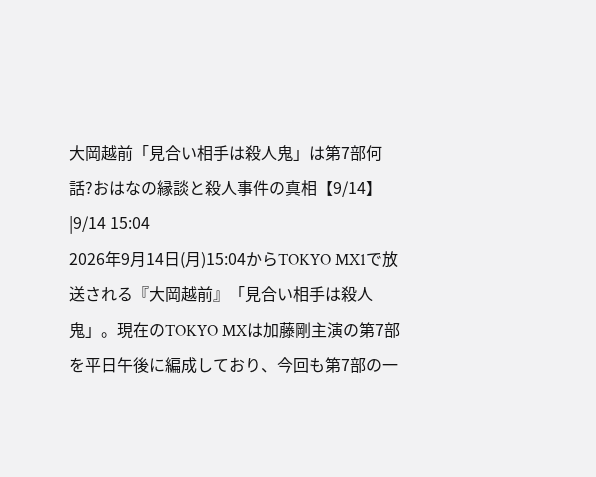大岡越前「見合い相手は殺人鬼」は第7部何話?おはなの縁談と殺人事件の真相【9/14】|9/14 15:04
2026年9月14日(月)15:04からTOKYO MX1で放送される『大岡越前』「見合い相手は殺人鬼」。現在のTOKYO MXは加藤剛主演の第7部を平日午後に編成しており、今回も第7部の一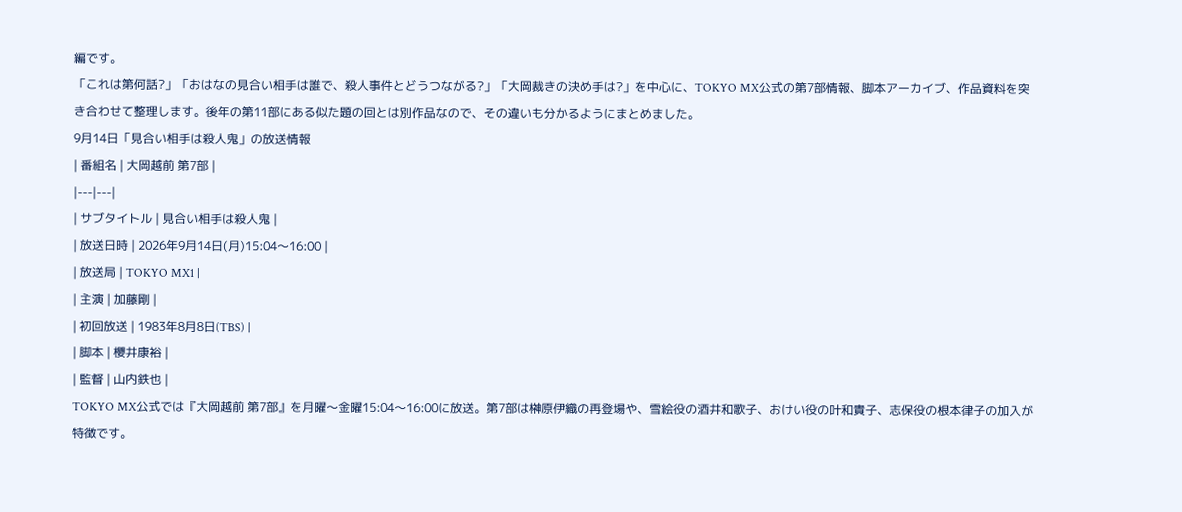編です。
「これは第何話?」「おはなの見合い相手は誰で、殺人事件とどうつながる?」「大岡裁きの決め手は?」を中心に、TOKYO MX公式の第7部情報、脚本アーカイブ、作品資料を突き合わせて整理します。後年の第11部にある似た題の回とは別作品なので、その違いも分かるようにまとめました。
9月14日「見合い相手は殺人鬼」の放送情報
| 番組名 | 大岡越前 第7部 |
|---|---|
| サブタイトル | 見合い相手は殺人鬼 |
| 放送日時 | 2026年9月14日(月)15:04〜16:00 |
| 放送局 | TOKYO MX1 |
| 主演 | 加藤剛 |
| 初回放送 | 1983年8月8日(TBS) |
| 脚本 | 櫻井康裕 |
| 監督 | 山内鉄也 |
TOKYO MX公式では『大岡越前 第7部』を月曜〜金曜15:04〜16:00に放送。第7部は榊原伊織の再登場や、雪絵役の酒井和歌子、おけい役の叶和貴子、志保役の根本律子の加入が特徴です。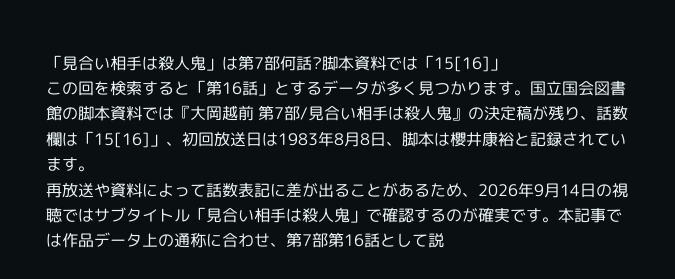「見合い相手は殺人鬼」は第7部何話?脚本資料では「15[16]」
この回を検索すると「第16話」とするデータが多く見つかります。国立国会図書館の脚本資料では『大岡越前 第7部/見合い相手は殺人鬼』の決定稿が残り、話数欄は「15[16]」、初回放送日は1983年8月8日、脚本は櫻井康裕と記録されています。
再放送や資料によって話数表記に差が出ることがあるため、2026年9月14日の視聴ではサブタイトル「見合い相手は殺人鬼」で確認するのが確実です。本記事では作品データ上の通称に合わせ、第7部第16話として説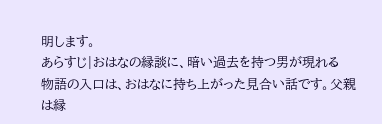明します。
あらすじ|おはなの縁談に、暗い過去を持つ男が現れる
物語の入口は、おはなに持ち上がった見合い話です。父親は縁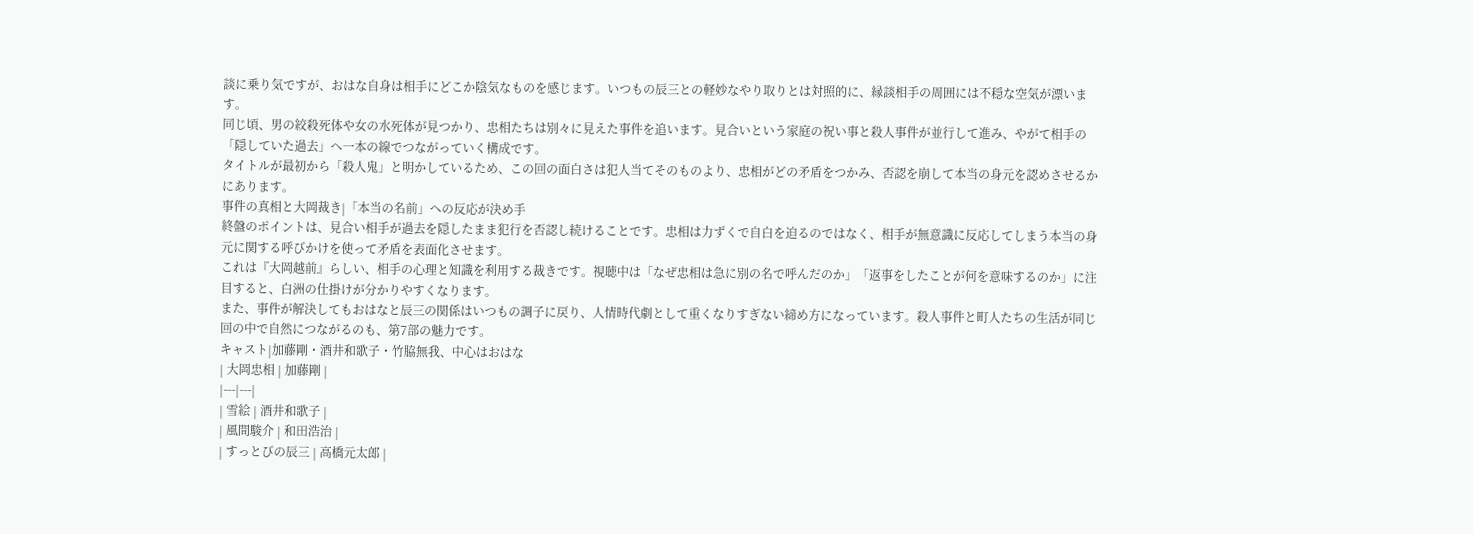談に乗り気ですが、おはな自身は相手にどこか陰気なものを感じます。いつもの辰三との軽妙なやり取りとは対照的に、縁談相手の周囲には不穏な空気が漂います。
同じ頃、男の絞殺死体や女の水死体が見つかり、忠相たちは別々に見えた事件を追います。見合いという家庭の祝い事と殺人事件が並行して進み、やがて相手の「隠していた過去」へ一本の線でつながっていく構成です。
タイトルが最初から「殺人鬼」と明かしているため、この回の面白さは犯人当てそのものより、忠相がどの矛盾をつかみ、否認を崩して本当の身元を認めさせるかにあります。
事件の真相と大岡裁き|「本当の名前」への反応が決め手
終盤のポイントは、見合い相手が過去を隠したまま犯行を否認し続けることです。忠相は力ずくで自白を迫るのではなく、相手が無意識に反応してしまう本当の身元に関する呼びかけを使って矛盾を表面化させます。
これは『大岡越前』らしい、相手の心理と知識を利用する裁きです。視聴中は「なぜ忠相は急に別の名で呼んだのか」「返事をしたことが何を意味するのか」に注目すると、白洲の仕掛けが分かりやすくなります。
また、事件が解決してもおはなと辰三の関係はいつもの調子に戻り、人情時代劇として重くなりすぎない締め方になっています。殺人事件と町人たちの生活が同じ回の中で自然につながるのも、第7部の魅力です。
キャスト|加藤剛・酒井和歌子・竹脇無我、中心はおはな
| 大岡忠相 | 加藤剛 |
|---|---|
| 雪絵 | 酒井和歌子 |
| 風間駿介 | 和田浩治 |
| すっとびの辰三 | 高橋元太郎 |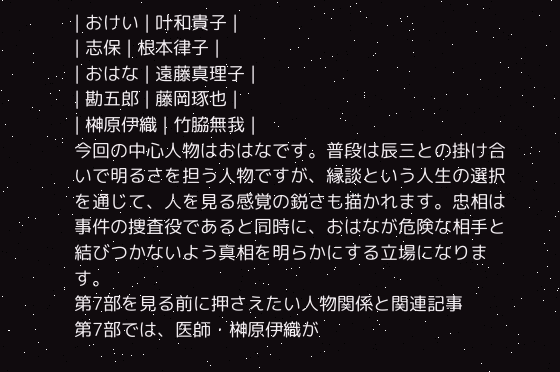| おけい | 叶和貴子 |
| 志保 | 根本律子 |
| おはな | 遠藤真理子 |
| 勘五郎 | 藤岡琢也 |
| 榊原伊織 | 竹脇無我 |
今回の中心人物はおはなです。普段は辰三との掛け合いで明るさを担う人物ですが、縁談という人生の選択を通じて、人を見る感覚の鋭さも描かれます。忠相は事件の捜査役であると同時に、おはなが危険な相手と結びつかないよう真相を明らかにする立場になります。
第7部を見る前に押さえたい人物関係と関連記事
第7部では、医師・榊原伊織が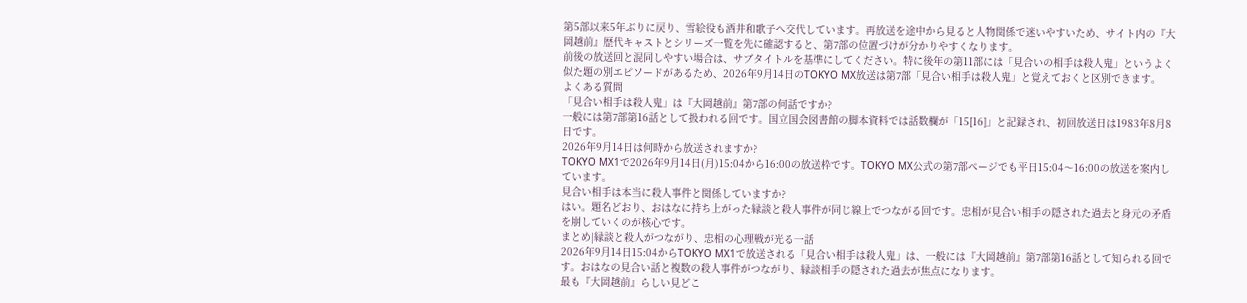第5部以来5年ぶりに戻り、雪絵役も酒井和歌子へ交代しています。再放送を途中から見ると人物関係で迷いやすいため、サイト内の『大岡越前』歴代キャストとシリーズ一覧を先に確認すると、第7部の位置づけが分かりやすくなります。
前後の放送回と混同しやすい場合は、サブタイトルを基準にしてください。特に後年の第11部には「見合いの相手は殺人鬼」というよく似た題の別エピソードがあるため、2026年9月14日のTOKYO MX放送は第7部「見合い相手は殺人鬼」と覚えておくと区別できます。
よくある質問
「見合い相手は殺人鬼」は『大岡越前』第7部の何話ですか?
一般には第7部第16話として扱われる回です。国立国会図書館の脚本資料では話数欄が「15[16]」と記録され、初回放送日は1983年8月8日です。
2026年9月14日は何時から放送されますか?
TOKYO MX1で2026年9月14日(月)15:04から16:00の放送枠です。TOKYO MX公式の第7部ページでも平日15:04〜16:00の放送を案内しています。
見合い相手は本当に殺人事件と関係していますか?
はい。題名どおり、おはなに持ち上がった縁談と殺人事件が同じ線上でつながる回です。忠相が見合い相手の隠された過去と身元の矛盾を崩していくのが核心です。
まとめ|縁談と殺人がつながり、忠相の心理戦が光る一話
2026年9月14日15:04からTOKYO MX1で放送される「見合い相手は殺人鬼」は、一般には『大岡越前』第7部第16話として知られる回です。おはなの見合い話と複数の殺人事件がつながり、縁談相手の隠された過去が焦点になります。
最も『大岡越前』らしい見どこ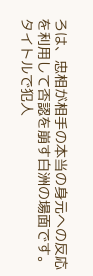ろは、忠相が相手の本当の身元への反応を利用して否認を崩す白洲の場面です。タイトルで犯人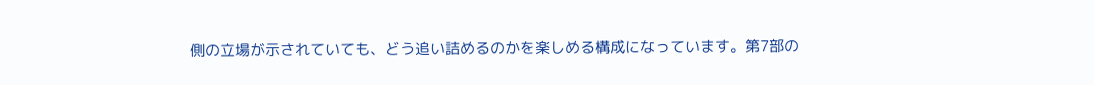側の立場が示されていても、どう追い詰めるのかを楽しめる構成になっています。第7部の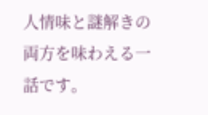人情味と謎解きの両方を味わえる一話です。